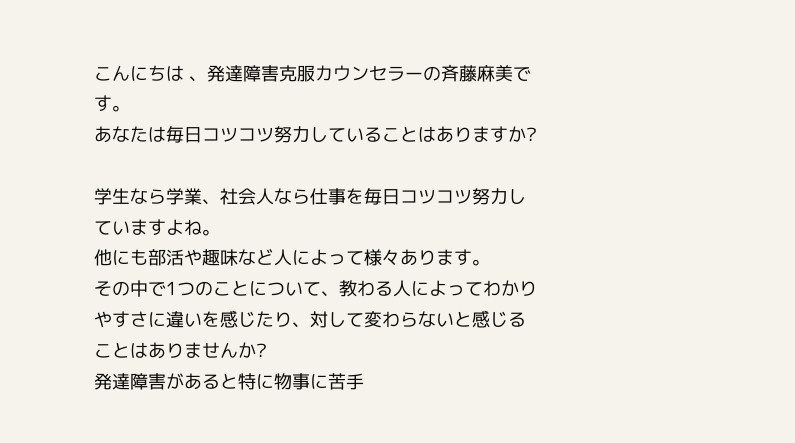こんにちは 、発達障害克服カウンセラーの斉藤麻美です。
あなたは毎日コツコツ努力していることはありますか?

学生なら学業、社会人なら仕事を毎日コツコツ努力していますよね。
他にも部活や趣味など人によって様々あります。
その中で1つのことについて、教わる人によってわかりやすさに違いを感じたり、対して変わらないと感じることはありませんか?
発達障害があると特に物事に苦手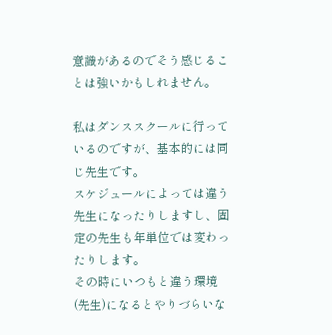意識があるのでそう感じることは強いかもしれません。

私はダンススクールに行っているのですが、基本的には同じ先生です。
スケジュールによっては違う先生になったりしますし、固定の先生も年単位では変わったりします。
その時にいつもと違う環境(先生)になるとやりづらいな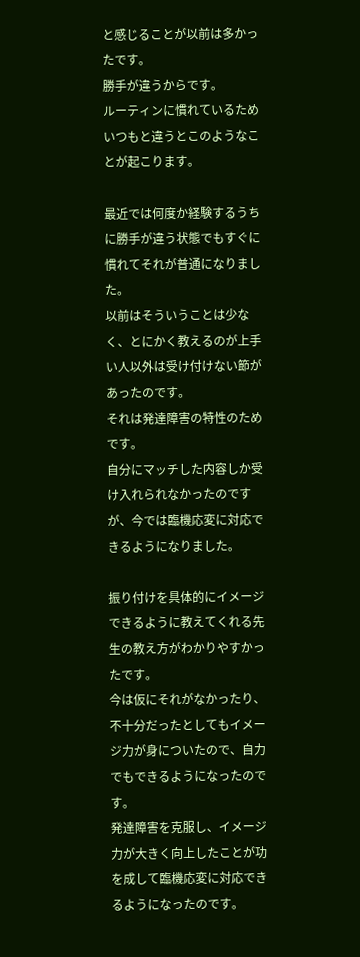と感じることが以前は多かったです。
勝手が違うからです。
ルーティンに慣れているためいつもと違うとこのようなことが起こります。

最近では何度か経験するうちに勝手が違う状態でもすぐに慣れてそれが普通になりました。
以前はそういうことは少なく、とにかく教えるのが上手い人以外は受け付けない節があったのです。
それは発達障害の特性のためです。
自分にマッチした内容しか受け入れられなかったのですが、今では臨機応変に対応できるようになりました。

振り付けを具体的にイメージできるように教えてくれる先生の教え方がわかりやすかったです。
今は仮にそれがなかったり、不十分だったとしてもイメージ力が身についたので、自力でもできるようになったのです。
発達障害を克服し、イメージ力が大きく向上したことが功を成して臨機応変に対応できるようになったのです。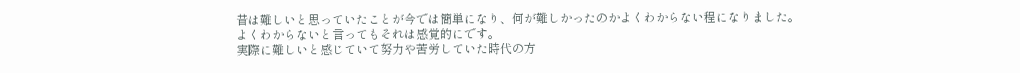昔は難しいと思っていたことが今では簡単になり、何が難しかったのかよくわからない程になりました。
よくわからないと言ってもそれは感覚的にです。
実際に難しいと感じていて努力や苦労していた時代の方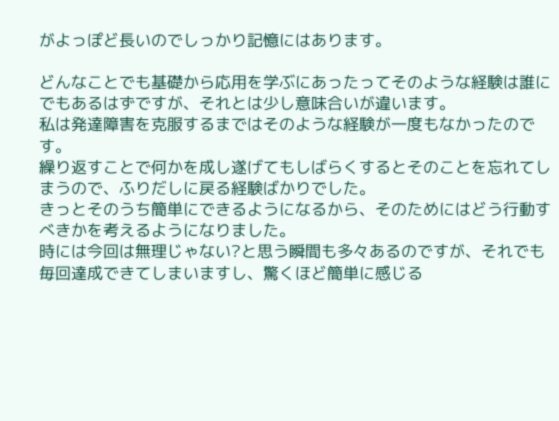がよっぽど長いのでしっかり記憶にはあります。

どんなことでも基礎から応用を学ぶにあったってそのような経験は誰にでもあるはずですが、それとは少し意味合いが違います。
私は発達障害を克服するまではそのような経験が一度もなかったのです。
繰り返すことで何かを成し遂げてもしばらくするとそのことを忘れてしまうので、ふりだしに戻る経験ばかりでした。
きっとそのうち簡単にできるようになるから、そのためにはどう行動すべきかを考えるようになりました。
時には今回は無理じゃない?と思う瞬間も多々あるのですが、それでも毎回達成できてしまいますし、驚くほど簡単に感じる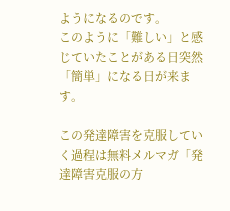ようになるのです。
このように「難しい」と感じていたことがある日突然「簡単」になる日が来ます。

この発達障害を克服していく過程は無料メルマガ「発達障害克服の方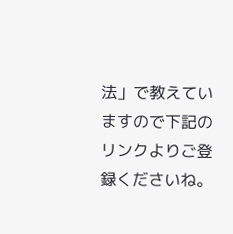法」で教えていますので下記のリンクよりご登録くださいね。